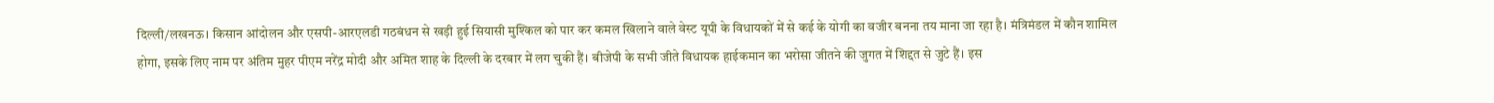दिल्ली/लखनऊ। किसान आंदोलन और एसपी-आरएलडी गठबंधन से खड़ी हुई सियासी मुश्किल को पार कर कमल खिलाने वाले वेस्ट यूपी के विधायकों में से कई के योगी का वजीर बनना तय माना जा रहा है। मंत्रिमंडल में कौन शामिल होगा, इसके लिए नाम पर अंतिम मुहर पीएम नरेंद्र मोदी और अमित शाह के दिल्ली के दरबार में लग चुकी हैं। बीजेपी के सभी जीते विधायक हाईकमान का भरोसा जीतने की जुगत में शिद्दत से जुटे हैं। इस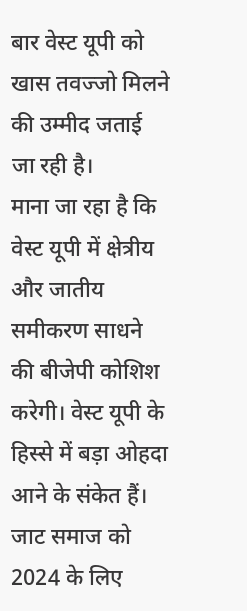बार वेस्ट यूपी को खास तवज्जो मिलने की उम्मीद जताई जा रही है।
माना जा रहा है कि वेस्ट यूपी में क्षेत्रीय और जातीय समीकरण साधने की बीजेपी कोशिश करेगी। वेस्ट यूपी के हिस्से में बड़ा ओहदा आने के संकेत हैं। जाट समाज को 2024 के लिए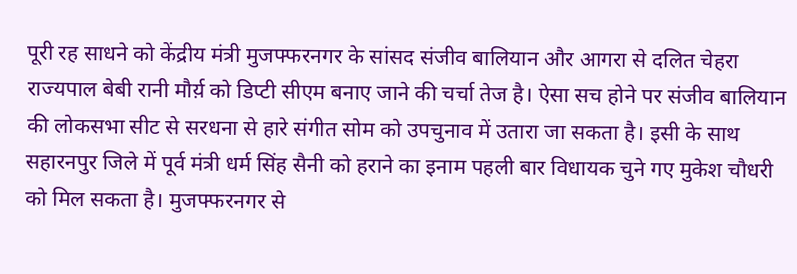पूरी रह साधने को केंद्रीय मंत्री मुजफ्फरनगर के सांसद संजीव बालियान और आगरा से दलित चेहरा राज्यपाल बेबी रानी मौर्य़ को डिप्टी सीएम बनाए जाने की चर्चा तेज है। ऐसा सच होने पर संजीव बालियान की लोकसभा सीट से सरधना से हारे संगीत सोम को उपचुनाव में उतारा जा सकता है। इसी के साथ सहारनपुर जिले में पूर्व मंत्री धर्म सिंह सैनी को हराने का इनाम पहली बार विधायक चुने गए मुकेश चौधरी को मिल सकता है। मुजफ्फरनगर से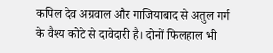कपिल देव अग्रवाल और गाजियाबाद से अतुल गर्ग के वैश्य कोटे से दावेदारी है। दोनों फिलहाल भी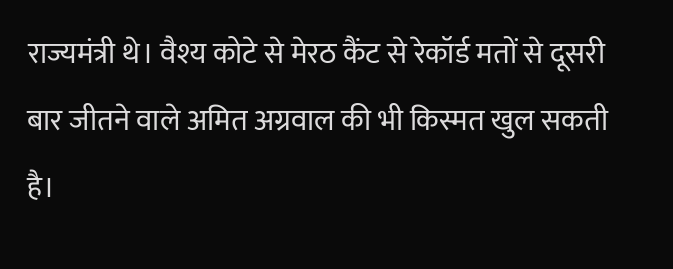राज्यमंत्री थे। वैश्य कोटे से मेरठ कैंट से रेकॉर्ड मतों से दूसरी बार जीतने वाले अमित अग्रवाल की भी किस्मत खुल सकती है।